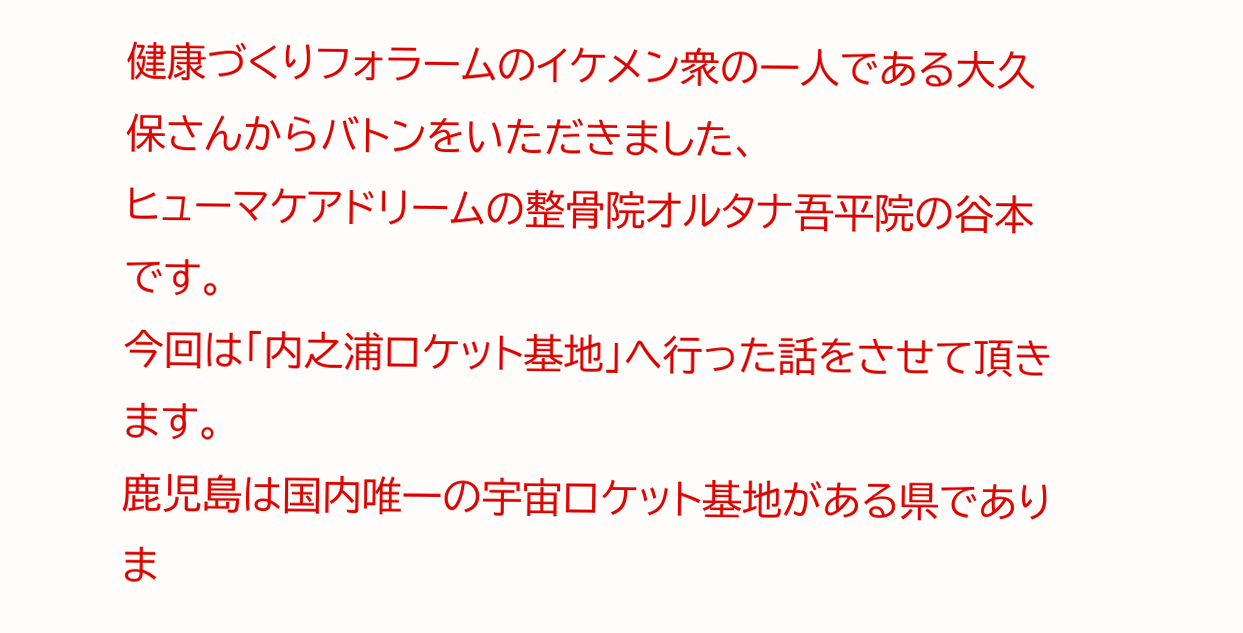健康づくりフォラームのイケメン衆の一人である大久保さんからバトンをいただきました、
ヒューマケアドリームの整骨院オルタナ吾平院の谷本です。
今回は「内之浦ロケット基地」へ行った話をさせて頂きます。
鹿児島は国内唯一の宇宙ロケット基地がある県でありま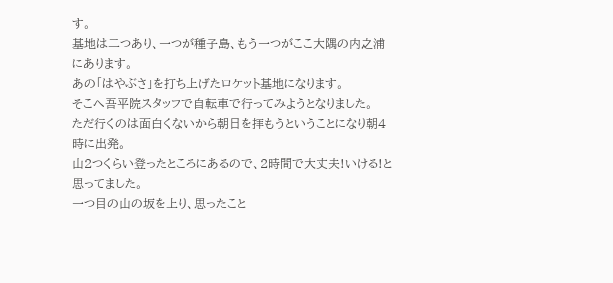す。
基地は二つあり、一つが種子島、もう一つがここ大隅の内之浦にあります。
あの「はやぶさ」を打ち上げたロケット基地になります。
そこへ吾平院スタッフで自転車で行ってみようとなりました。
ただ行くのは面白くないから朝日を拝もうということになり朝4時に出発。
山2つくらい登ったところにあるので、2時間で大丈夫!いける!と思ってました。
一つ目の山の坂を上り、思ったこと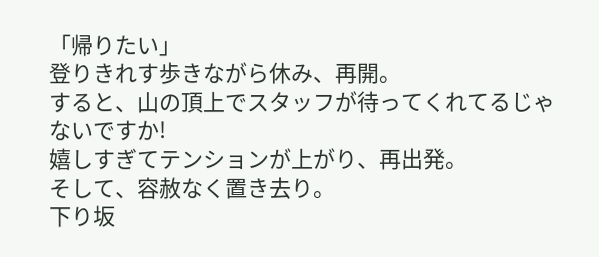「帰りたい」
登りきれす歩きながら休み、再開。
すると、山の頂上でスタッフが待ってくれてるじゃないですか!
嬉しすぎてテンションが上がり、再出発。
そして、容赦なく置き去り。
下り坂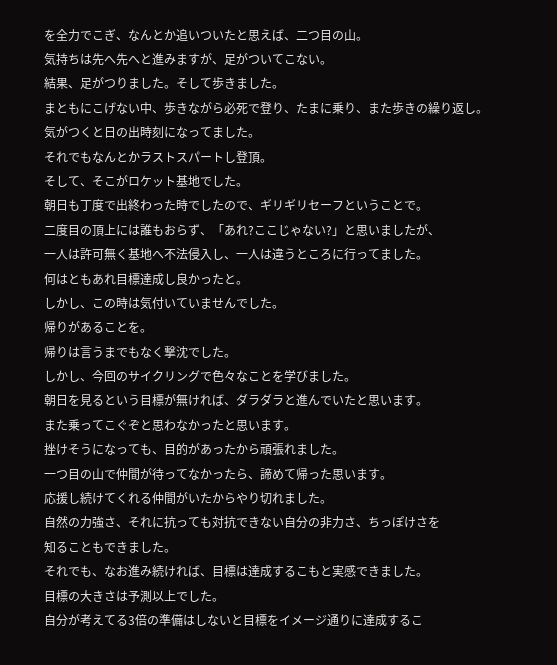を全力でこぎ、なんとか追いついたと思えば、二つ目の山。
気持ちは先へ先へと進みますが、足がついてこない。
結果、足がつりました。そして歩きました。
まともにこげない中、歩きながら必死で登り、たまに乗り、また歩きの繰り返し。
気がつくと日の出時刻になってました。
それでもなんとかラストスパートし登頂。
そして、そこがロケット基地でした。
朝日も丁度で出終わった時でしたので、ギリギリセーフということで。
二度目の頂上には誰もおらず、「あれ?ここじゃない?」と思いましたが、
一人は許可無く基地へ不法侵入し、一人は違うところに行ってました。
何はともあれ目標達成し良かったと。
しかし、この時は気付いていませんでした。
帰りがあることを。
帰りは言うまでもなく撃沈でした。
しかし、今回のサイクリングで色々なことを学びました。
朝日を見るという目標が無ければ、ダラダラと進んでいたと思います。
また乗ってこぐぞと思わなかったと思います。
挫けそうになっても、目的があったから頑張れました。
一つ目の山で仲間が待ってなかったら、諦めて帰った思います。
応援し続けてくれる仲間がいたからやり切れました。
自然の力強さ、それに抗っても対抗できない自分の非力さ、ちっぽけさを
知ることもできました。
それでも、なお進み続ければ、目標は達成するこもと実感できました。
目標の大きさは予測以上でした。
自分が考えてる3倍の準備はしないと目標をイメージ通りに達成するこ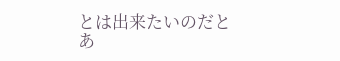とは出来たいのだと
あ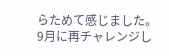らためて感じました。
9月に再チャレンジし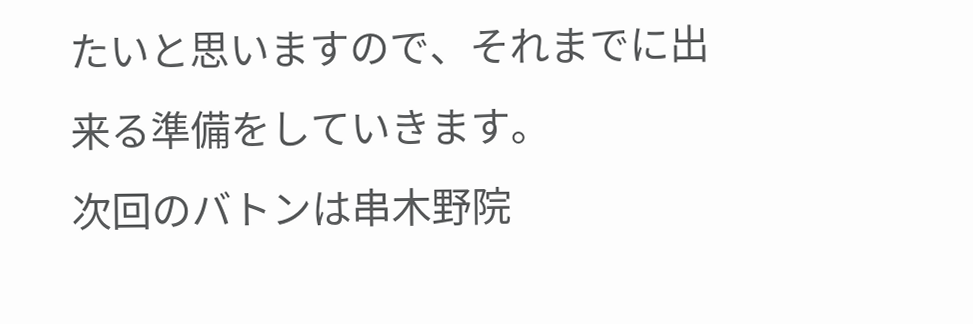たいと思いますので、それまでに出来る準備をしていきます。
次回のバトンは串木野院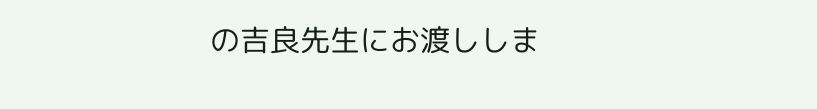の吉良先生にお渡ししま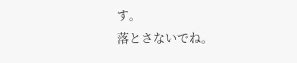す。
落とさないでね。